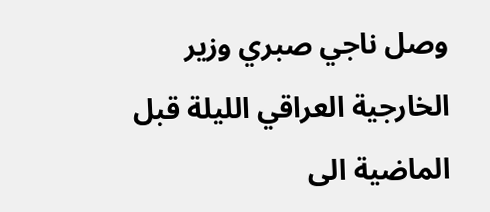وصل ناجي صبري وزير الخارجية العراقي الليلة قبل الماضية الى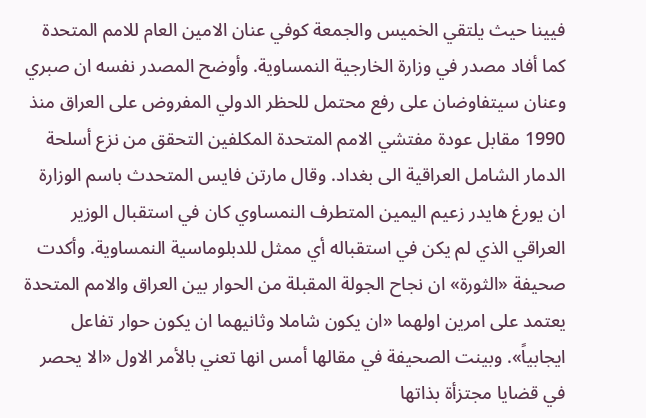فيينا حيث يلتقي الخميس والجمعة كوفي عنان الامين العام للامم المتحدة كما أفاد مصدر في وزارة الخارجية النمساوية. وأوضح المصدر نفسه ان صبري وعنان سيتفاوضان على رفع محتمل للحظر الدولي المفروض على العراق منذ 1990 مقابل عودة مفتشي الامم المتحدة المكلفين التحقق من نزع أسلحة الدمار الشامل العراقية الى بغداد. وقال مارتن فايس المتحدث باسم الوزارة ان يورغ هايدر زعيم اليمين المتطرف النمساوي كان في استقبال الوزير العراقي الذي لم يكن في استقباله أي ممثل للدبلوماسية النمساوية. وأكدت صحيفة «الثورة» ان نجاح الجولة المقبلة من الحوار بين العراق والامم المتحدة يعتمد على امرين اولهما «ان يكون شاملا وثانيهما ان يكون حوار تفاعل ايجابياً». وبينت الصحيفة في مقالها أمس انها تعني بالأمر الاول «الا يحصر في قضايا مجتزأة بذاتها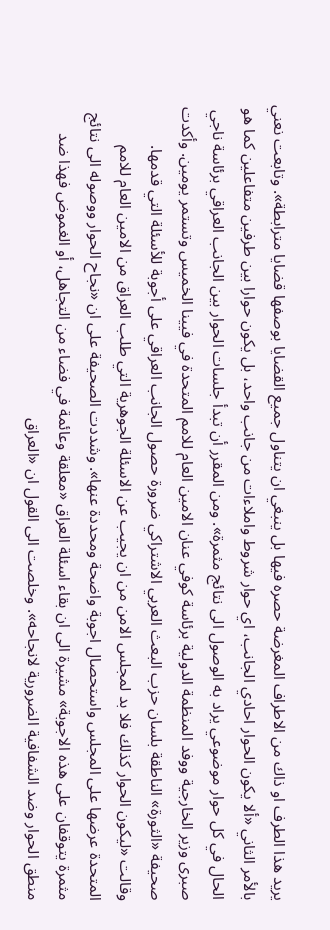يريد هذا الطرف او ذاك من الاطراف المغرضة حصره فيها بل ينبغي ان يتناول جميع القضايا بوصفها قضايا مترابطة». وتابعت نعني بالأمر الثاني «ألا يكون الحوار احادي الجانب، اي حوار شروط واملاءات من جانب واحد، بل يكون حوارا بين طرفين متفاعلين كما هو الحال في كل حوار موضوعي يراد به الوصول الى نتائج مثمرة». ومن المقرر أن تبدأ جلسات الحوار بين الجانب العراقي برئاسة ناجي صبرى وزير الخارجية ووفد المنظمة الدولية برئاسة كوفي عنان الامين العام للامم المتحدة في فيينا الخميس وتستمر يومين. وأكدت صحيفة «الثورة» الناطقة بلسان حزب البعث العربي الاشتراكي ضرورة حصول الجانب العراقي على أجوبة للأسئلة التي قدمها. وقالت «ليكون الحوار كذلك فلا بد لمجلس الامن من ان يجيب عن الاسئلة الجوهرية التي طلب العراق من الامين العام للامم المتحدة عرضها على المجلس واستحصال اجوبة واضحة ومحددة عنها». وشددت الصحيفة على ان «نجاح الحوار ووصوله الى نتائج مثمرة يتوقفان على هذه الاجوبة» مشيرة الى ان بقاء اسئلة العراق «معلقة وعائمة في فضاء من التجاهل، أو الغموض فهذا ضد منطق الحوار وضد الشفافية الضرورية لانجاحه». وخلصت الى القول ان «العراق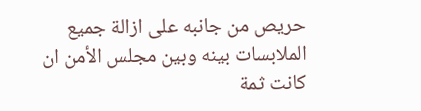حريص من جانبه على ازالة جميع الملابسات بينه وبين مجلس الأمن ان كانت ثمة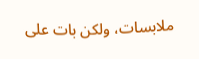ملابسات، ولكن بات على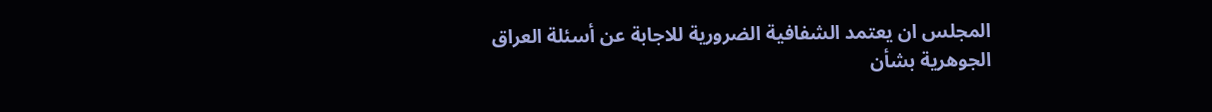المجلس ان يعتمد الشفافية الضرورية للاجابة عن أسئلة العراق الجوهرية بشأن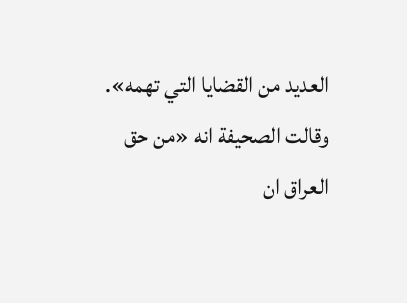العديد من القضايا التي تهمه». وقالت الصحيفة انه «من حق العراق ان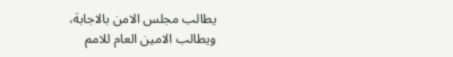يطالب مجلس الامن بالاجابة، ويطالب الامين العام للامم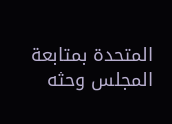المتحدة بمتابعة المجلس وحثه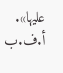عليها». أ.ف.ب